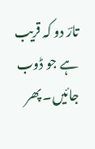تارؔ دو کہ قریب ہے جو ڈوب جائیں۔ پھر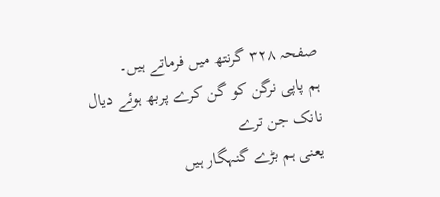صفحہ ۳۲۸ گرنتھ میں فرماتے ہیں۔
ہم پاپی نرگن کو گن کرے پربھ ہوئے دیال
نانک جن ترے
یعنی ہم بڑے گنہگار ہیں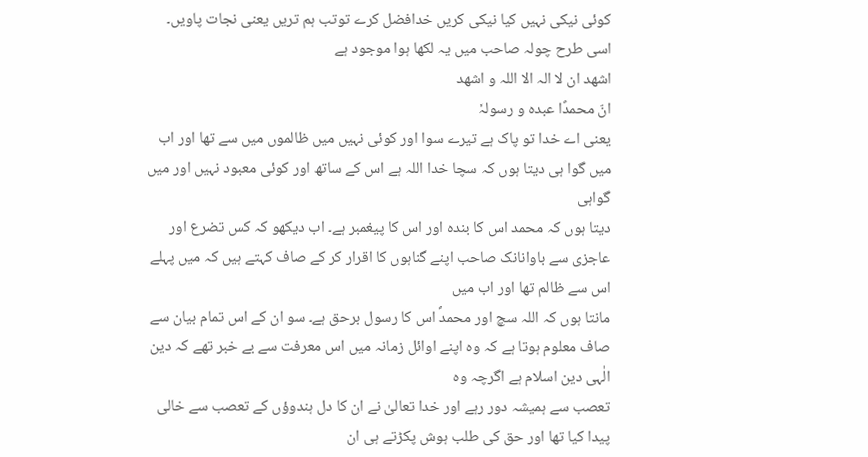کوئی نیکی نہیں کیا نیکی کریں خدافضل کرے توتب ہم تریں یعنی نجات پاویں۔ اسی طرح چولہ صاحب میں یہ لکھا ہوا موجود ہے
اشھد ان لا الہ الا اللہ و اشھد
انّ محمدًا عبدہ و رسولہٗ
یعنی اے خدا تو پاک ہے تیرے سوا اور کوئی نہیں میں ظالموں میں سے تھا اور اب میں گوا ہی دیتا ہوں کہ سچا خدا اللہ ہے اس کے ساتھ اور کوئی معبود نہیں اور میں گواہی
دیتا ہوں کہ محمد اس کا بندہ اور اس کا پیغمبر ہے۔ اب دیکھو کہ کس تضرع اور عاجزی سے باوانانک صاحب اپنے گناہوں کا اقرار کر کے صاف کہتے ہیں کہ میں پہلے اس سے ظالم تھا اور اب میں
مانتا ہوں کہ اللہ سچ اور محمدؐ اس کا رسول برحق ہے۔ سو ان کے اس تمام بیان سے صاف معلوم ہوتا ہے کہ وہ اپنے اوائل زمانہ میں اس معرفت سے بے خبر تھے کہ دین الٰہی دین اسلام ہے اگرچہ وہ
تعصب سے ہمیشہ دور رہے اور خدا تعالیٰ نے ان کا دل ہندوؤں کے تعصب سے خالی پیدا کیا تھا اور حق کی طلب ہوش پکڑتے ہی ان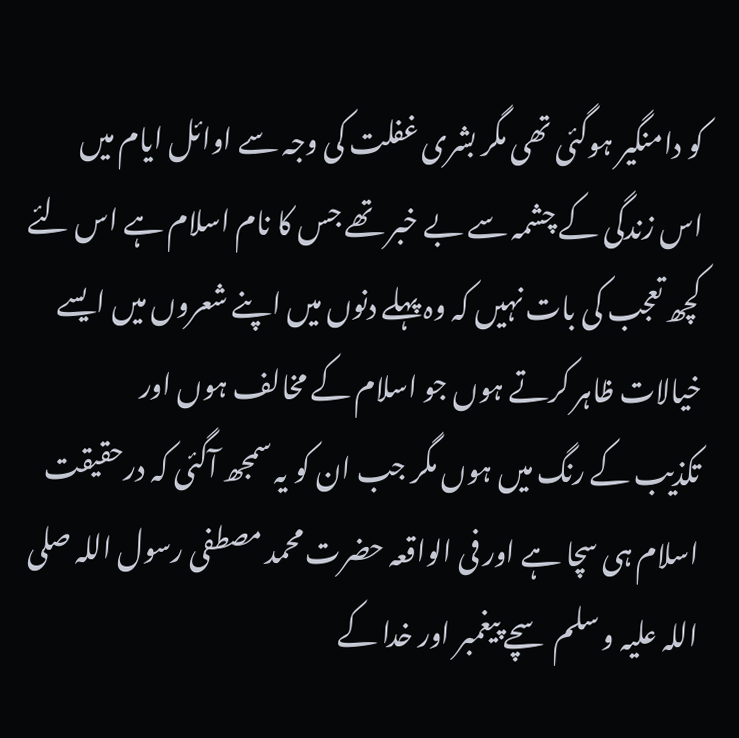کو دامنگیر ہوگئی تھی مگر بشری غفلت کی وجہ سے اوائل ایام میں
اس زندگی کے چشمہ سے بے خبر تھے جس کا نام اسلام ہے اس لئے کچھ تعجب کی بات نہیں کہ وہ پہلے دنوں میں اپنے شعروں میں ایسے خیالات ظاہر کرتے ہوں جو اسلام کے مخالف ہوں اور
تکذیب کے رنگ میں ہوں مگر جب ان کو یہ سمجھ آگئی کہ درحقیقت اسلام ہی سچا ہے اور فی الواقعہ حضرت محمد مصطفی رسول اللہ صلی اللہ علیہ و سلم سچے پیغمبر اور خدا کے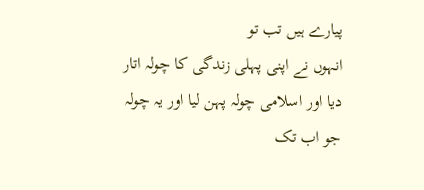پیارے ہیں تب تو
انہوں نے اپنی پہلی زندگی کا چولہ اتار دیا اور اسلامی چولہ پہن لیا اور یہ چولہ جو اب تک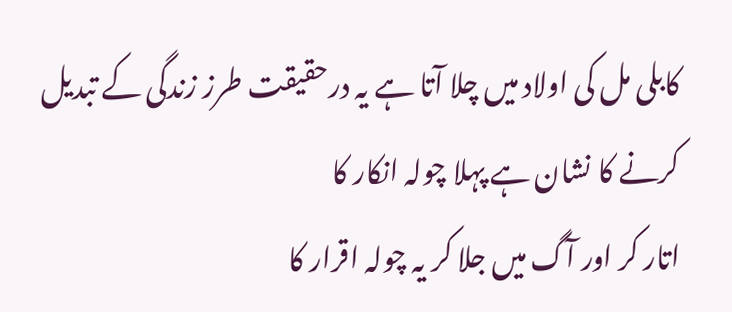کابلی مل کی اولاد میں چلا آتا ہے یہ درحقیقت طرز زندگی کے تبدیل کرنے کا نشان ہے پہلا چولہ انکار کا
اتار کر اور آگ میں جلا کر یہ چولہ اقرار کا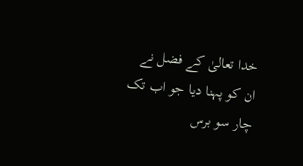خدا تعالیٰ کے فضل نے ان کو پہنا دیا جو اب تک چار سو برس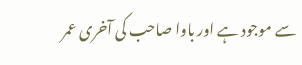سے موجود ہے اور باوا صاحب کی آخری عمر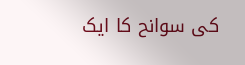کی سوانح کا ایک